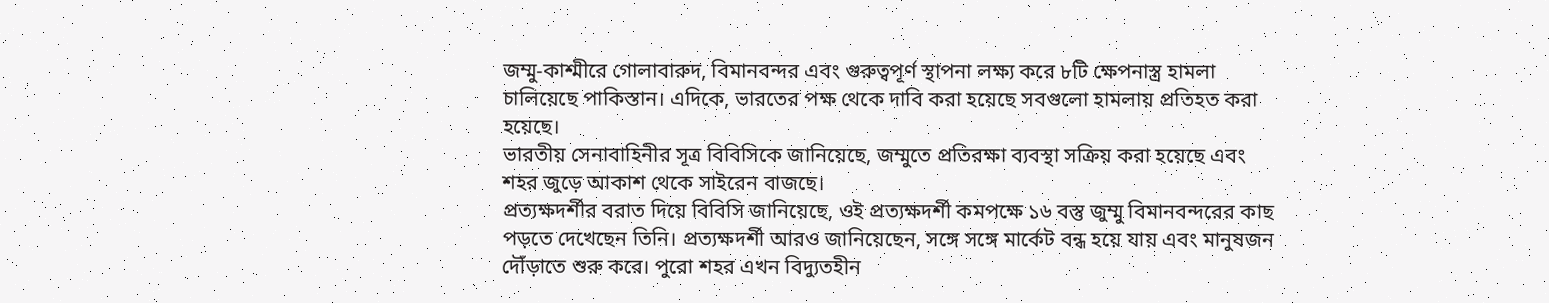জম্মু-কাশ্মীরে গোলাবারুদ, বিমানবন্দর এবং গুরুত্বপূর্ণ স্থাপনা লক্ষ্য করে ৮টি ক্ষেপনাস্ত্র হামলা চালিয়েছে পাকিস্তান। এদিকে, ভারতের পক্ষ থেকে দাবি করা হয়েছে সবগুলো হামলায় প্রতিহত করা হয়েছে।
ভারতীয় সেনাবাহিনীর সূত্র বিবিসিকে জানিয়েছে, জম্মুতে প্রতিরক্ষা ব্যবস্থা সক্রিয় করা হয়েছে এবং শহর জুড়ে আকাশ থেকে সাইরেন বাজছে।
প্রত্যক্ষদর্শীর বরাত দিয়ে বিবিসি জানিয়েছে, ওই প্রত্যক্ষদর্শী কমপক্ষে ১৬ বস্তু জুম্মু বিমানবন্দরের কাছ পড়তে দেখেছেন তিনি। প্রত্যক্ষদর্শী আরও জানিয়েছেন, সঙ্গে সঙ্গে মার্কেট বন্ধ হয়ে যায় এবং মানুষজন দৌঁড়াতে শুরু করে। পুরো শহর এখন বিদ্যুতহীন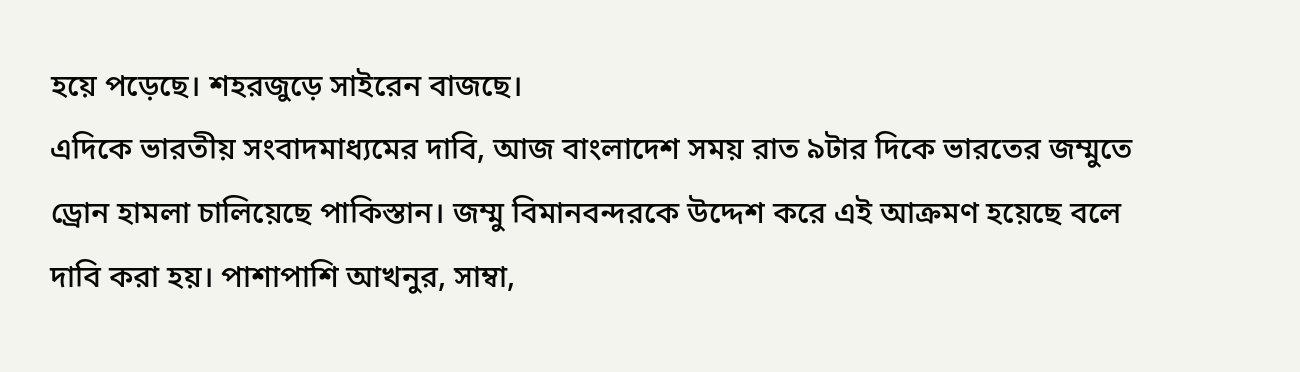হয়ে পড়েছে। শহরজুড়ে সাইরেন বাজছে।
এদিকে ভারতীয় সংবাদমাধ্যমের দাবি, আজ বাংলাদেশ সময় রাত ৯টার দিকে ভারতের জম্মুতে ড্রোন হামলা চালিয়েছে পাকিস্তান। জম্মু বিমানবন্দরকে উদ্দেশ করে এই আক্রমণ হয়েছে বলে দাবি করা হয়। পাশাপাশি আখনুর, সাম্বা,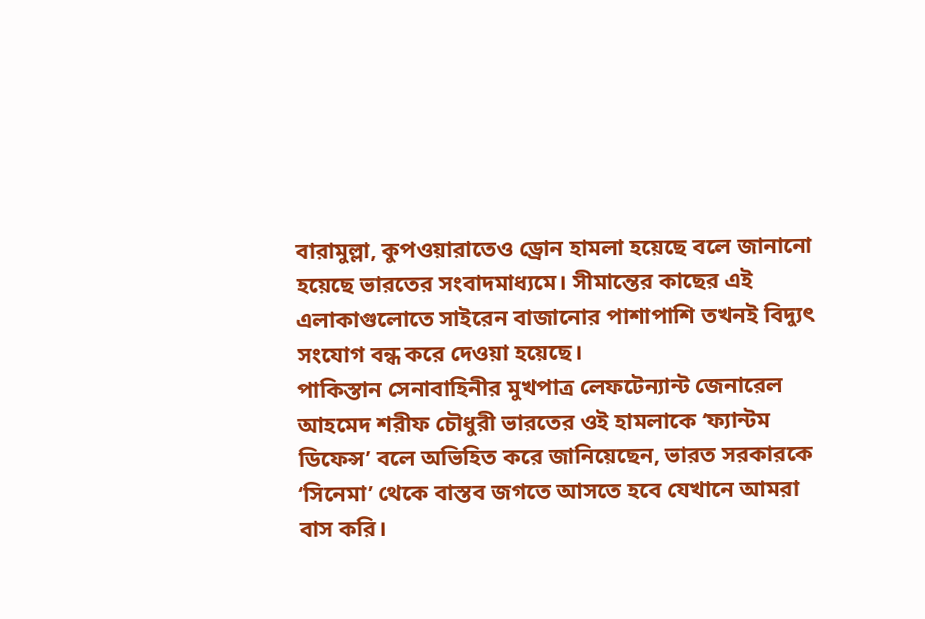বারামুল্লা, কুপওয়ারাতেও ড্রোন হামলা হয়েছে বলে জানানো হয়েছে ভারতের সংবাদমাধ্যমে। সীমান্তের কাছের এই এলাকাগুলোতে সাইরেন বাজানোর পাশাপাশি তখনই বিদ্যুৎ সংযোগ বন্ধ করে দেওয়া হয়েছে।
পাকিস্তান সেনাবাহিনীর মুখপাত্র লেফটেন্যান্ট জেনারেল আহমেদ শরীফ চৌধুরী ভারতের ওই হামলাকে ‘ফ্যান্টম ডিফেন্স’ বলে অভিহিত করে জানিয়েছেন, ভারত সরকারকে ‘সিনেমা’ থেকে বাস্তব জগতে আসতে হবে যেখানে আমরা বাস করি।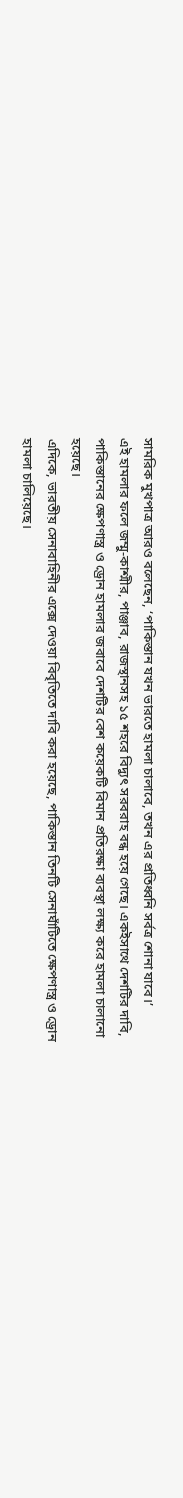সামরিক মুখপাত্র আরও বলেছেন, ‘পাকিস্তান যখন ভারতে হামলা চালাবে, তখন এর প্রতিধ্বনি সর্বত্র শোনা যাবে।’
এই হামলার ফলে জম্মু-কাশ্মীর, পাঞ্জাব, রাজস্থানসহ ১৫ শহরে বিদ্যুৎ সরবরাহ বন্ধ হয়ে গেছে। একইসাথে দেশটির দাবি, পাকিস্তানের ক্ষেপণাস্ত্র ও ড্রোন হামলার জবাবে দেশটির বেশ কয়েকটি বিমান প্রতিরক্ষা ব্যবস্থা লক্ষ্য করে হামলা চালানো হয়েছে।
এদিকে, ভারতীয় সেনাবাহিনীর এক্সে দেওয়া বিবৃতিতে দাবি করা হয়েছে, পাকিস্তান তিনটি সেনাঘাঁটিতে ক্ষেপণাস্ত্র ও ড্রোন হামলা চালিয়েছে।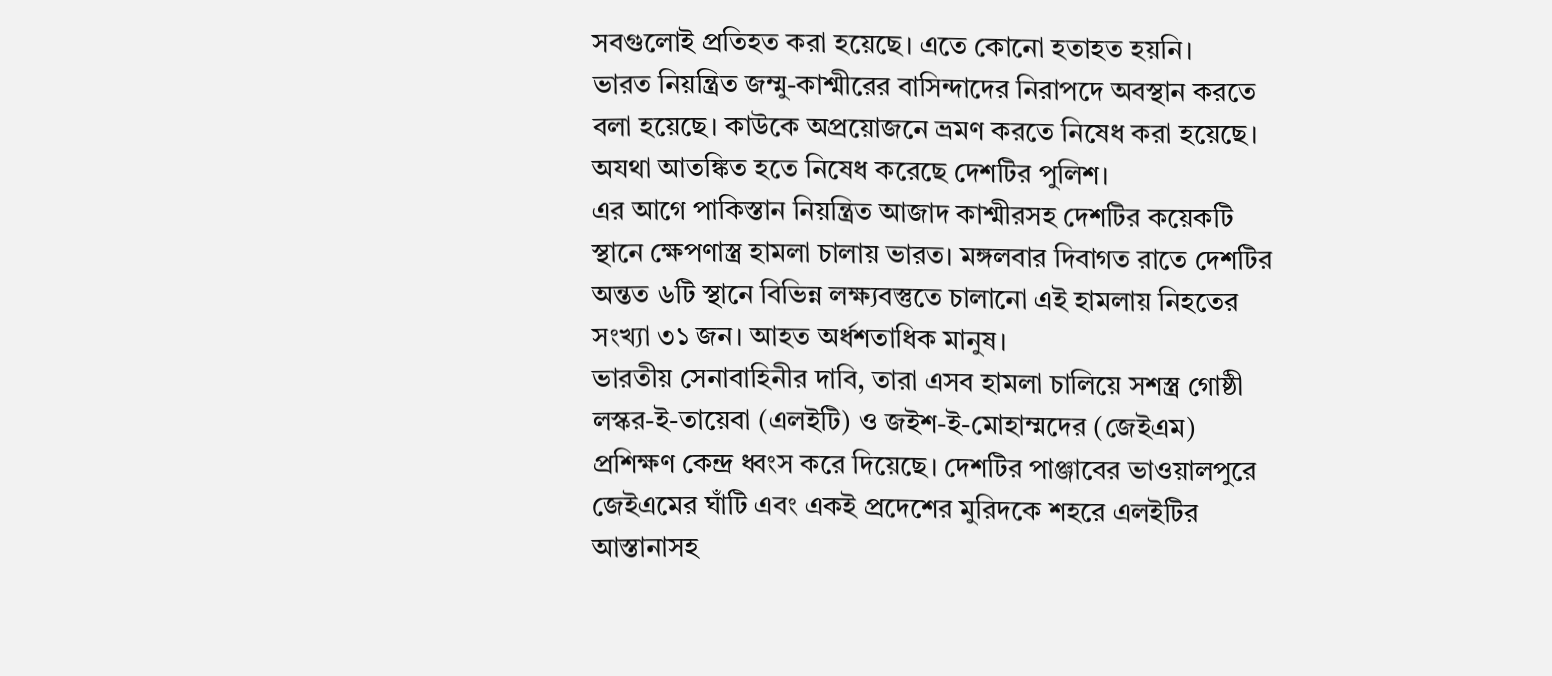সবগুলোই প্রতিহত করা হয়েছে। এতে কোনো হতাহত হয়নি।
ভারত নিয়ন্ত্রিত জম্মু-কাশ্মীরের বাসিন্দাদের নিরাপদে অবস্থান করতে বলা হয়েছে। কাউকে অপ্রয়োজনে ভ্রমণ করতে নিষেধ করা হয়েছে। অযথা আতঙ্কিত হতে নিষেধ করেছে দেশটির পুলিশ।
এর আগে পাকিস্তান নিয়ন্ত্রিত আজাদ কাশ্মীরসহ দেশটির কয়েকটি স্থানে ক্ষেপণাস্ত্র হামলা চালায় ভারত। মঙ্গলবার দিবাগত রাতে দেশটির অন্তত ৬টি স্থানে বিভিন্ন লক্ষ্যবস্তুতে চালানো এই হামলায় নিহতের সংখ্যা ৩১ জন। আহত অর্ধশতাধিক মানুষ।
ভারতীয় সেনাবাহিনীর দাবি, তারা এসব হামলা চালিয়ে সশস্ত্র গোষ্ঠী লস্কর-ই-তায়েবা (এলইটি) ও জইশ-ই-মোহাম্মদের (জেইএম) প্রশিক্ষণ কেন্দ্র ধ্বংস করে দিয়েছে। দেশটির পাঞ্জাবের ভাওয়ালপুরে জেইএমের ঘাঁটি এবং একই প্রদেশের মুরিদকে শহরে এলইটির আস্তানাসহ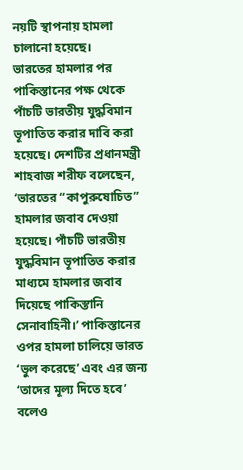নয়টি স্থাপনায় হামলা চালানো হয়েছে।
ভারতের হামলার পর পাকিস্তানের পক্ষ থেকে পাঁচটি ভারতীয় যুদ্ধবিমান ভূপাতিত করার দাবি করা হয়েছে। দেশটির প্রধানমন্ত্রী শাহবাজ শরীফ বলেছেন, ‘ভারতের “কাপুরুষোচিত” হামলার জবাব দেওয়া হয়েছে। পাঁচটি ভারতীয় যুদ্ধবিমান ভূপাতিত করার মাধ্যমে হামলার জবাব দিয়েছে পাকিস্তানি সেনাবাহিনী।’ পাকিস্তানের ওপর হামলা চালিয়ে ভারত ‘ভুল করেছে’ এবং এর জন্য ‘তাদের মূল্য দিতে হবে’ বলেও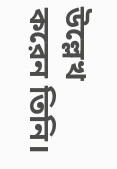উল্লেখ করেন তিনি।